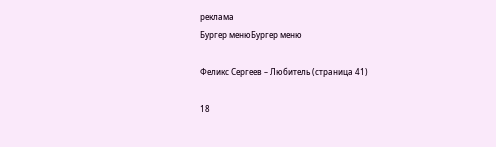реклама
Бургер менюБургер меню

Феликс Сергеев – Любитель (страница 41)

18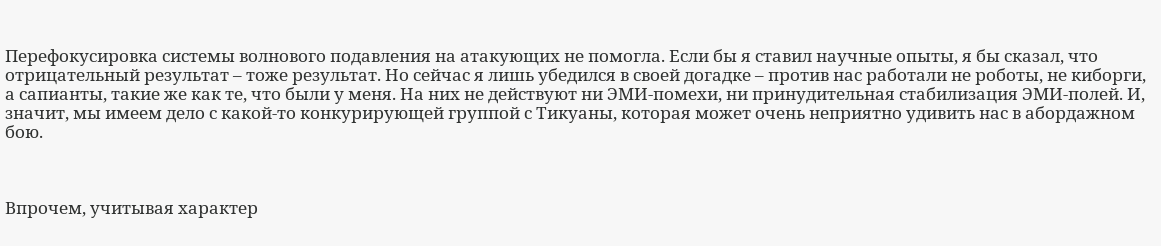Перефокусировка системы волнового подавления на атакующих не помогла. Если бы я ставил научные опыты, я бы сказал, что отрицательный результат – тоже результат. Но сейчас я лишь убедился в своей догадке – против нас работали не роботы, не киборги, а сапианты, такие же как те, что были у меня. На них не действуют ни ЭМИ-помехи, ни принудительная стабилизация ЭМИ-полей. И, значит, мы имеем дело с какой-то конкурирующей группой с Тикуаны, которая может очень неприятно удивить нас в абордажном бою.



Впрочем, учитывая характер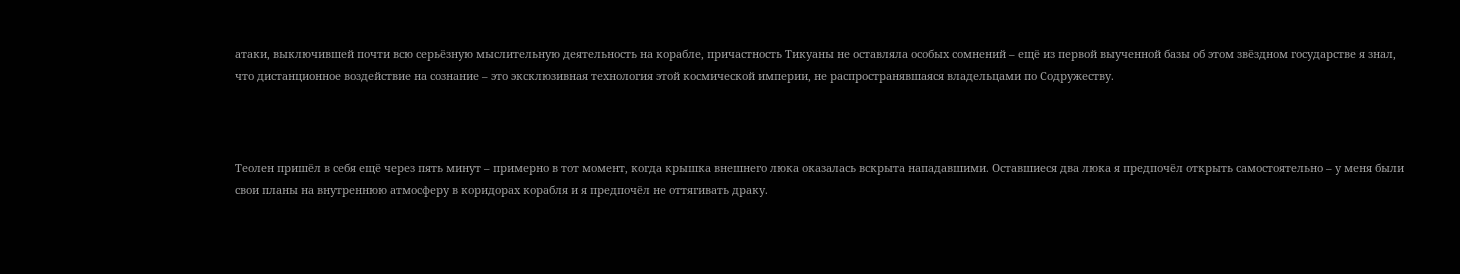атаки, выключившей почти всю серьёзную мыслительную деятельность на корабле, причастность Тикуаны не оставляла особых сомнений – ещё из первой выученной базы об этом звёздном государстве я знал, что дистанционное воздействие на сознание – это эксклюзивная технология этой космической империи, не распространявшаяся владельцами по Содружеству.



Теолен пришёл в себя ещё через пять минут – примерно в тот момент, когда крышка внешнего люка оказалась вскрыта нападавшими. Оставшиеся два люка я предпочёл открыть самостоятельно – у меня были свои планы на внутреннюю атмосферу в коридорах корабля и я предпочёл не оттягивать драку.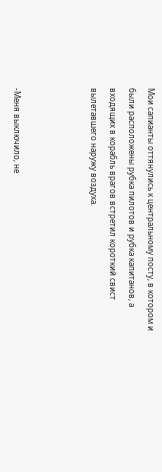Мои сапианты оттянулись к центральному посту, в котором и были расположены рубка пилотов и рубка капитанов, а входящих в корабль врагов встретил короткий свист вылетавшего наружу воздуха.



-Меня выключило, не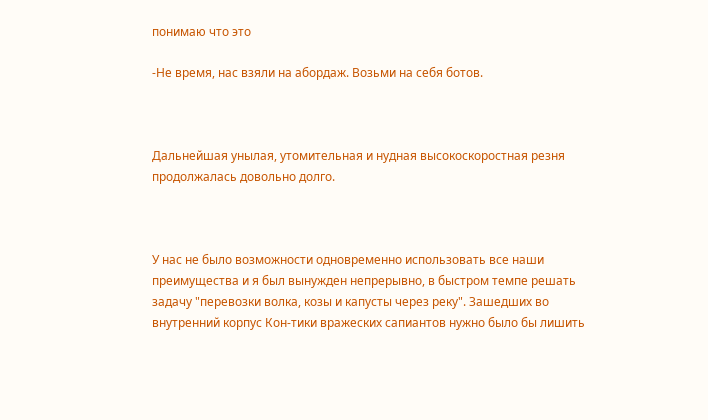понимаю что это

-Не время, нас взяли на абордаж. Возьми на себя ботов.



Дальнейшая унылая, утомительная и нудная высокоскоростная резня продолжалась довольно долго.



У нас не было возможности одновременно использовать все наши преимущества и я был вынужден непрерывно, в быстром темпе решать задачу "перевозки волка, козы и капусты через реку". Зашедших во внутренний корпус Кон-тики вражеских сапиантов нужно было бы лишить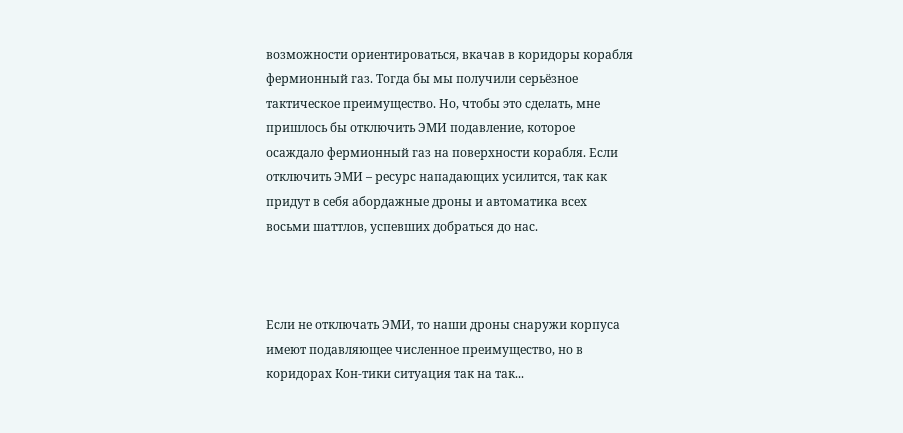возможности ориентироваться, вкачав в коридоры корабля фермионный газ. Тогда бы мы получили серьёзное тактическое преимущество. Но, чтобы это сделать, мне пришлось бы отключить ЭМИ подавление, которое осаждало фермионный газ на поверхности корабля. Если отключить ЭМИ – ресурс нападающих усилится, так как придут в себя абордажные дроны и автоматика всех восьми шаттлов, успевших добраться до нас.



Если не отключать ЭМИ, то наши дроны снаружи корпуса имеют подавляющее численное преимущество, но в коридорах Кон-тики ситуация так на так...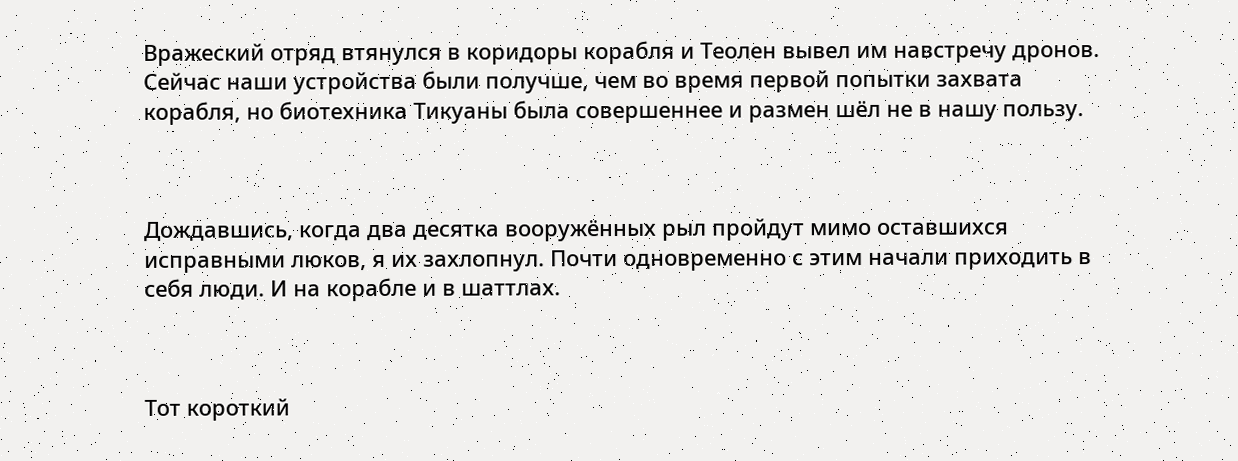Вражеский отряд втянулся в коридоры корабля и Теолен вывел им навстречу дронов. Сейчас наши устройства были получше, чем во время первой попытки захвата корабля, но биотехника Тикуаны была совершеннее и размен шёл не в нашу пользу.



Дождавшись, когда два десятка вооружённых рыл пройдут мимо оставшихся исправными люков, я их захлопнул. Почти одновременно с этим начали приходить в себя люди. И на корабле и в шаттлах.



Тот короткий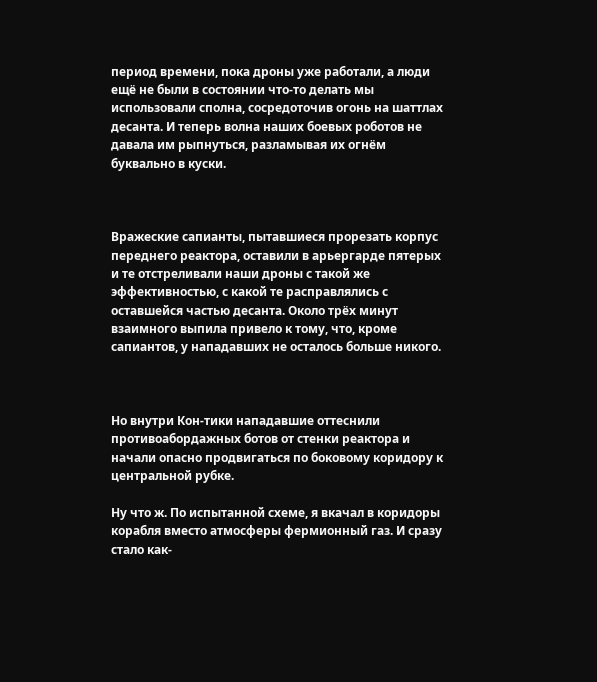период времени, пока дроны уже работали, а люди ещё не были в состоянии что-то делать мы использовали сполна, сосредоточив огонь на шаттлах десанта. И теперь волна наших боевых роботов не давала им рыпнуться, разламывая их огнём буквально в куски.



Вражеские сапианты, пытавшиеся прорезать корпус переднего реактора, оставили в арьергарде пятерых и те отстреливали наши дроны с такой же эффективностью, с какой те расправлялись с оставшейся частью десанта. Около трёх минут взаимного выпила привело к тому, что, кроме сапиантов, у нападавших не осталось больше никого.



Но внутри Кон-тики нападавшие оттеснили противоабордажных ботов от стенки реактора и начали опасно продвигаться по боковому коридору к центральной рубке.

Ну что ж. По испытанной схеме, я вкачал в коридоры корабля вместо атмосферы фермионный газ. И сразу стало как-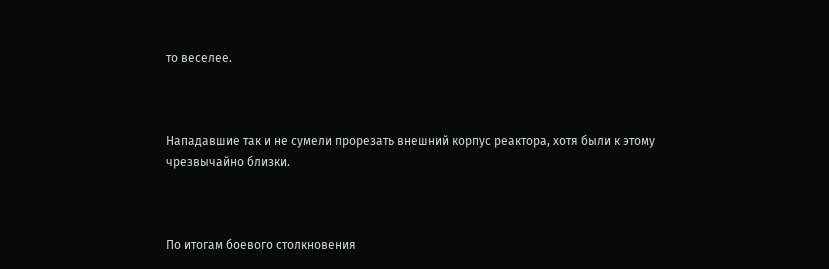то веселее.



Нападавшие так и не сумели прорезать внешний корпус реактора, хотя были к этому чрезвычайно близки.



По итогам боевого столкновения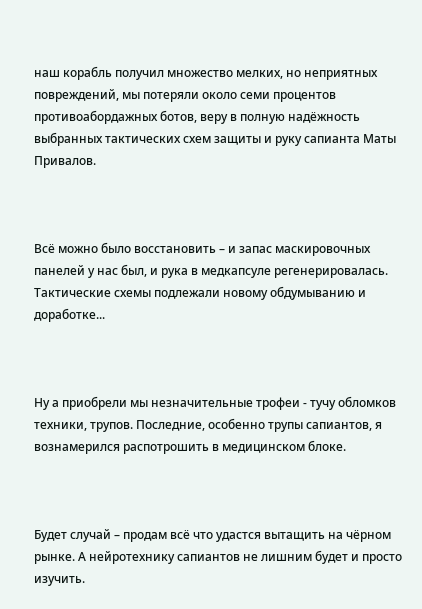наш корабль получил множество мелких, но неприятных повреждений, мы потеряли около семи процентов противоабордажных ботов, веру в полную надёжность выбранных тактических схем защиты и руку сапианта Маты Привалов.



Всё можно было восстановить – и запас маскировочных панелей у нас был, и рука в медкапсуле регенерировалась. Тактические схемы подлежали новому обдумыванию и доработке...



Ну а приобрели мы незначительные трофеи - тучу обломков техники, трупов. Последние, особенно трупы сапиантов, я вознамерился распотрошить в медицинском блоке.



Будет случай – продам всё что удастся вытащить на чёрном рынке. А нейротехнику сапиантов не лишним будет и просто изучить.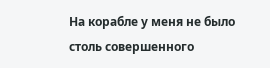На корабле у меня не было столь совершенного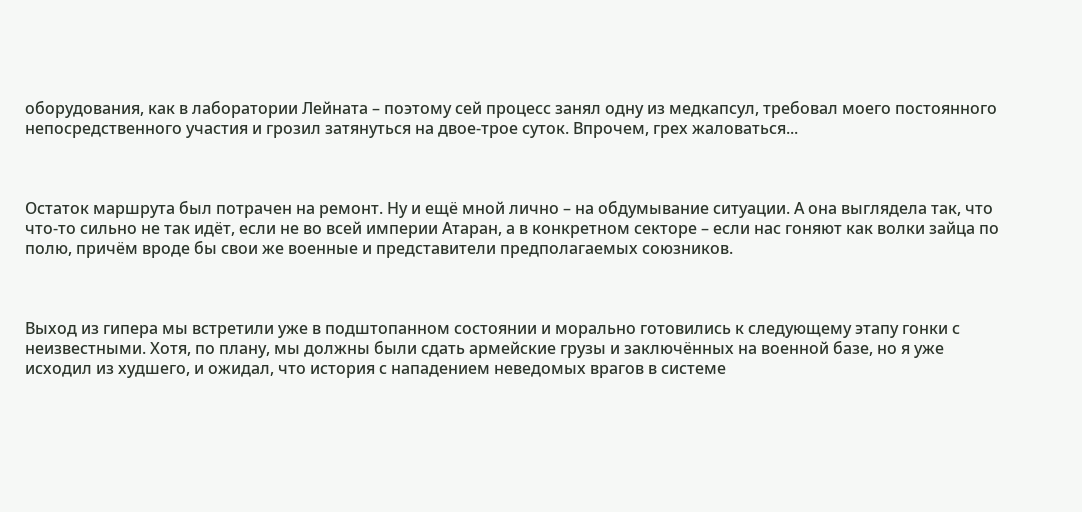оборудования, как в лаборатории Лейната – поэтому сей процесс занял одну из медкапсул, требовал моего постоянного непосредственного участия и грозил затянуться на двое-трое суток. Впрочем, грех жаловаться...



Остаток маршрута был потрачен на ремонт. Ну и ещё мной лично – на обдумывание ситуации. А она выглядела так, что что-то сильно не так идёт, если не во всей империи Атаран, а в конкретном секторе – если нас гоняют как волки зайца по полю, причём вроде бы свои же военные и представители предполагаемых союзников.



Выход из гипера мы встретили уже в подштопанном состоянии и морально готовились к следующему этапу гонки с неизвестными. Хотя, по плану, мы должны были сдать армейские грузы и заключённых на военной базе, но я уже исходил из худшего, и ожидал, что история с нападением неведомых врагов в системе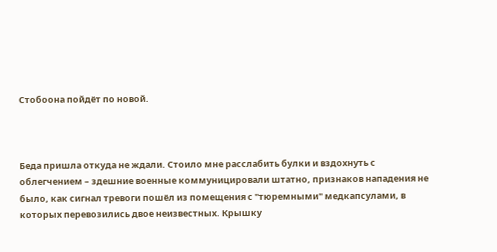Стобоона пойдёт по новой.



Беда пришла откуда не ждали. Стоило мне расслабить булки и вздохнуть с облегчением – здешние военные коммуницировали штатно, признаков нападения не было, как сигнал тревоги пошёл из помещения с "тюремными" медкапсулами, в которых перевозились двое неизвестных. Крышку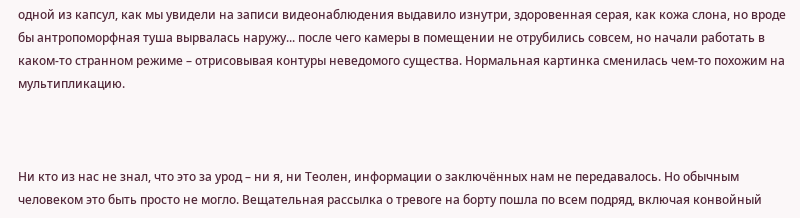одной из капсул, как мы увидели на записи видеонаблюдения выдавило изнутри, здоровенная серая, как кожа слона, но вроде бы антропоморфная туша вырвалась наружу... после чего камеры в помещении не отрубились совсем, но начали работать в каком-то странном режиме – отрисовывая контуры неведомого существа. Нормальная картинка сменилась чем-то похожим на мультипликацию.



Ни кто из нас не знал, что это за урод – ни я, ни Теолен, информации о заключённых нам не передавалось. Но обычным человеком это быть просто не могло. Вещательная рассылка о тревоге на борту пошла по всем подряд, включая конвойный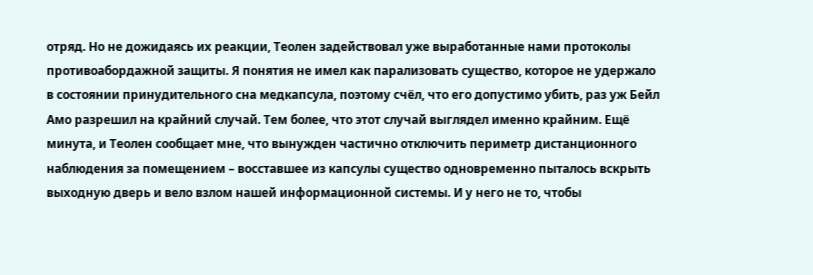отряд. Но не дожидаясь их реакции, Теолен задействовал уже выработанные нами протоколы противоабордажной защиты. Я понятия не имел как парализовать существо, которое не удержало в состоянии принудительного сна медкапсула, поэтому счёл, что его допустимо убить, раз уж Бейл Амо разрешил на крайний случай. Тем более, что этот случай выглядел именно крайним. Ещё минута, и Теолен сообщает мне, что вынужден частично отключить периметр дистанционного наблюдения за помещением – восставшее из капсулы существо одновременно пыталось вскрыть выходную дверь и вело взлом нашей информационной системы. И у него не то, чтобы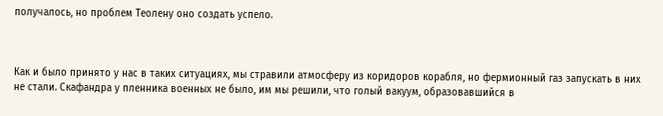получалось, но проблем Теолену оно создать успело.



Как и было принято у нас в таких ситуациях, мы стравили атмосферу из коридоров корабля, но фермионный газ запускать в них не стали. Скафандра у пленника военных не было, им мы решили, что голый вакуум, образовавшийся в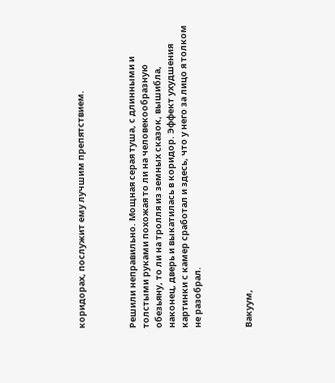коридорах, послужит ему лучшим препятствием.



Решили неправильно. Мощная серая туша, с длинными и толстыми руками похожая то ли на человекообразную обезьяну, то ли на тролля из земных сказок, вышибла, наконец, дверь и выкатилась в коридор. Эффект ухудшения картинки с камер сработал и здесь, что у него за лицо я толком не разобрал.



Вакуум,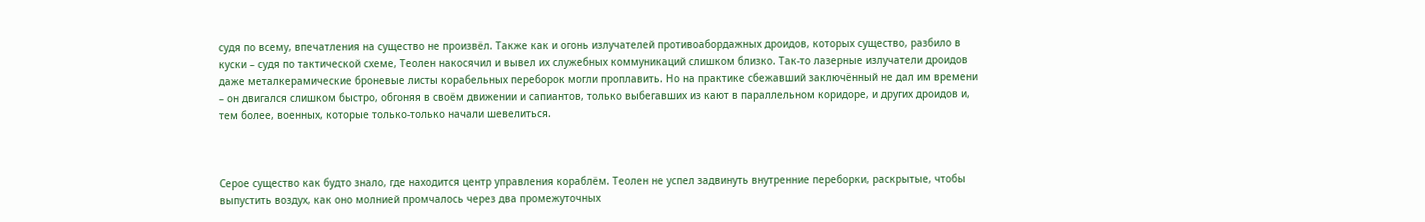судя по всему, впечатления на существо не произвёл. Также как и огонь излучателей противоабордажных дроидов, которых существо, разбило в куски – судя по тактической схеме, Теолен накосячил и вывел их служебных коммуникаций слишком близко. Так-то лазерные излучатели дроидов даже металкерамические броневые листы корабельных переборок могли проплавить. Но на практике сбежавший заключённый не дал им времени – он двигался слишком быстро, обгоняя в своём движении и сапиантов, только выбегавших из кают в параллельном коридоре, и других дроидов и, тем более, военных, которые только-только начали шевелиться.



Серое существо как будто знало, где находится центр управления кораблём. Теолен не успел задвинуть внутренние переборки, раскрытые, чтобы выпустить воздух, как оно молнией промчалось через два промежуточных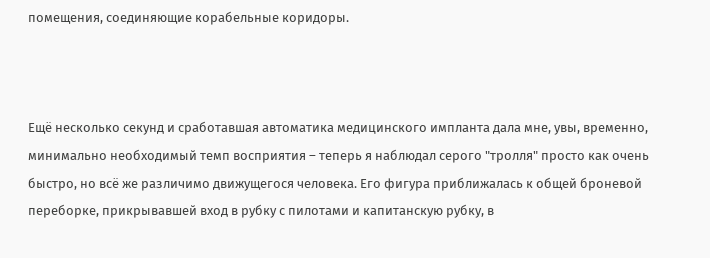помещения, соединяющие корабельные коридоры.



Ещё несколько секунд и сработавшая автоматика медицинского импланта дала мне, увы, временно, минимально необходимый темп восприятия – теперь я наблюдал серого "тролля" просто как очень быстро, но всё же различимо движущегося человека. Его фигура приближалась к общей броневой переборке, прикрывавшей вход в рубку с пилотами и капитанскую рубку, в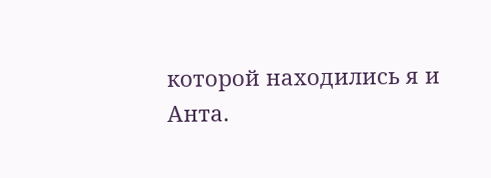которой находились я и Анта.